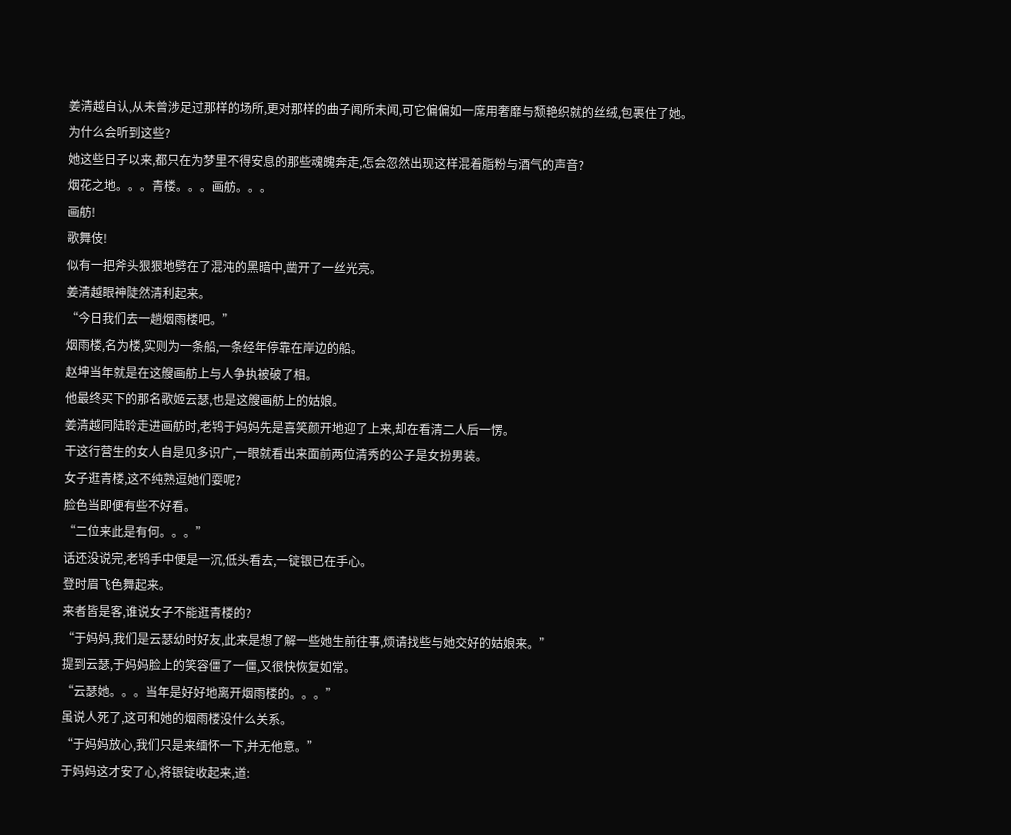姜清越自认,从未曾涉足过那样的场所,更对那样的曲子闻所未闻,可它偏偏如一席用奢靡与颓艳织就的丝绒,包裹住了她。
为什么会听到这些?
她这些日子以来,都只在为梦里不得安息的那些魂魄奔走,怎会忽然出现这样混着脂粉与酒气的声音?
烟花之地。。。青楼。。。画舫。。。
画舫!
歌舞伎!
似有一把斧头狠狠地劈在了混沌的黑暗中,凿开了一丝光亮。
姜清越眼神陡然清利起来。
“今日我们去一趟烟雨楼吧。”
烟雨楼,名为楼,实则为一条船,一条经年停靠在岸边的船。
赵坤当年就是在这艘画舫上与人争执被破了相。
他最终买下的那名歌姬云瑟,也是这艘画舫上的姑娘。
姜清越同陆聆走进画舫时,老鸨于妈妈先是喜笑颜开地迎了上来,却在看清二人后一愣。
干这行营生的女人自是见多识广,一眼就看出来面前两位清秀的公子是女扮男装。
女子逛青楼,这不纯熟逗她们耍呢?
脸色当即便有些不好看。
“二位来此是有何。。。”
话还没说完,老鸨手中便是一沉,低头看去,一锭银已在手心。
登时眉飞色舞起来。
来者皆是客,谁说女子不能逛青楼的?
“于妈妈,我们是云瑟幼时好友,此来是想了解一些她生前往事,烦请找些与她交好的姑娘来。”
提到云瑟,于妈妈脸上的笑容僵了一僵,又很快恢复如常。
“云瑟她。。。当年是好好地离开烟雨楼的。。。”
虽说人死了,这可和她的烟雨楼没什么关系。
“于妈妈放心,我们只是来缅怀一下,并无他意。”
于妈妈这才安了心,将银锭收起来,道: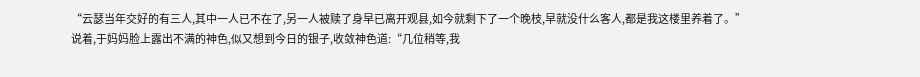“云瑟当年交好的有三人,其中一人已不在了,另一人被赎了身早已离开观县,如今就剩下了一个晚枝,早就没什么客人,都是我这楼里养着了。”
说着,于妈妈脸上露出不满的神色,似又想到今日的银子,收敛神色道:“几位稍等,我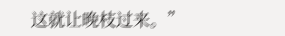这就让晚枝过来。”